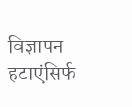विज्ञापन हटाएंसिर्फ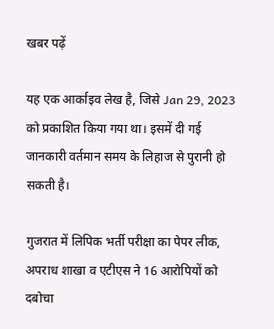खबर पढ़ें

यह एक आर्काइव लेख है, जिसे Jan 29, 2023 को प्रकाशित किया गया था। इसमें दी गई जानकारी वर्तमान समय के लिहाज से पुरानी हो सकती है।

गुजरात में लिपिक भर्ती परीक्षा का पेपर लीक, अपराध शाखा व एटीएस ने 16 आरोपियों को दबोचा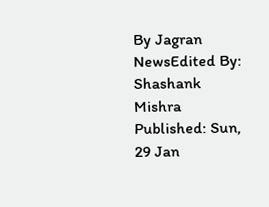By Jagran NewsEdited By: Shashank Mishra
Published: Sun, 29 Jan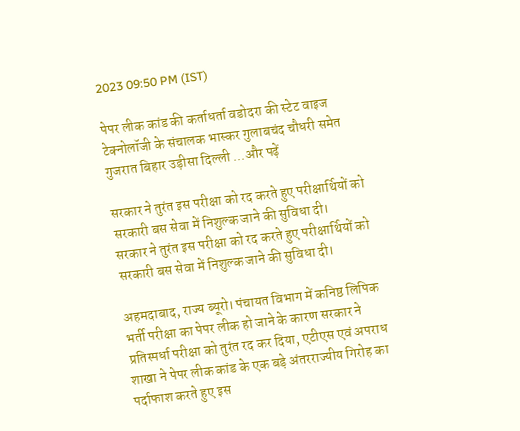2023 09:50 PM (IST)

पेपर लीक कांड की कर्ताधर्ता वडोदरा की स्टेट वाइज टेक्नोलॉजी के संचालक भास्कर गुलाबचंद चौधरी समेत गुजरात बिहार उड़ीसा दिल्ली ...और पढ़ें

सरकार ने तुरंत इस परीक्षा को रद करते हुए परीक्षार्थियों को सरकारी बस सेवा में निशुल्क जाने की सुविधा दी।
सरकार ने तुरंत इस परीक्षा को रद करते हुए परीक्षार्थियों को सरकारी बस सेवा में निशुल्क जाने की सुविधा दी।

अहमदाबाद, राज्य ब्यूरो। पंचायत विभाग में कनिष्ठ लिपिक भर्ती परीक्षा का पेपर लीक हो जाने के कारण सरकार ने प्रतिस्पर्धा परीक्षा को तुरंत रद कर दिया, एटीएस एवं अपराध शाखा ने पेपर लीक कांड के एक बड़े अंतरराज्यीय गिरोह का पर्दाफाश करते हुए इस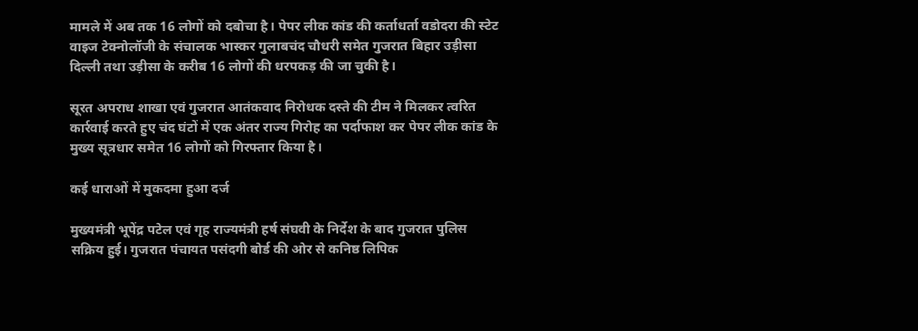मामले में अब तक 16 लोगों को दबोचा है। पेपर लीक कांड की कर्ताधर्ता वडोदरा की स्टेट वाइज टेक्नोलॉजी के संचालक भास्कर गुलाबचंद चौधरी समेत गुजरात बिहार उड़ीसा दिल्ली तथा उड़ीसा के करीब 16 लोगों की धरपकड़ की जा चुकी है।

सूरत अपराध शाखा एवं गुजरात आतंकवाद निरोधक दस्ते की टीम ने मिलकर त्वरित कार्रवाई करते हुए चंद घंटों में एक अंतर राज्य गिरोह का पर्दाफाश कर पेपर लीक कांड के मुख्‍य सूत्रधार समेत 16 लोगों को गिरफ्तार किया है।

कई धाराओं में मुकदमा हुआ दर्ज

मुख्यमंत्री भूपेंद्र पटेल एवं गृह राज्यमंत्री हर्ष संघवी के निर्देश के बाद गुजरात पुलिस सक्रिय हुई। गुजरात पंचायत पसंदगी बोर्ड की ओर से कनिष्ठ लिपिक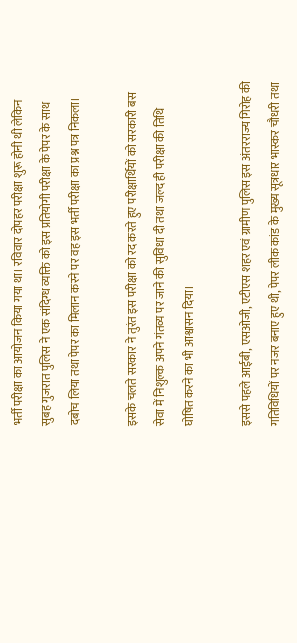भर्ती परीक्षा का आयोजन किया गया था। रविवार दोपहर परीक्षा शुरू होनी थी लेकिन सुबह गुजरात पुलिस ने एक संदिग्ध व्यक्ति को इस प्रतियोगी परीक्षा के पेपर के साथ दबोच लिया तथा पेपर का मिलान करने पर वह इस भर्ती परीक्षा का प्रश्न पत्र निकला।

इसके चलते सरकार ने तुरंत इस परीक्षा को रद करते हुए परीक्षार्थियों को सरकारी बस सेवा में निशुल्क अपने गंतव्य पर जाने की सुविधा दी तथा जल्द ही परीक्षा की तिथि घोषित करने का भी आश्वासन दिया।

इससे पहले आईबी, एसओजी, एटीएस शहर एवं ग्रामीण पुलिस इस अंतरराज्य गिरोह की गतिविधियों पर नजर बनाए हुए थी, पेपर लीक कांड के मुख्य सूत्रधार भास्कर चौधरी तथा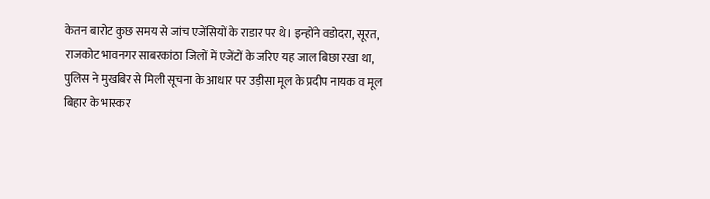केतन बारोट कुछ समय से जांच एजेंसियों के राडार पर थे। इन्‍होंने वडोदरा, सूरत, राजकोट भावनगर साबरकांठा जिलों में एजेंटों के जरिए यह जाल बिछा रखा था, पुलिस ने मुखबिर से मिली सूचना के आधार पर उड़ीसा मूल के प्रदीप नायक व मूल बिहार के भास्कर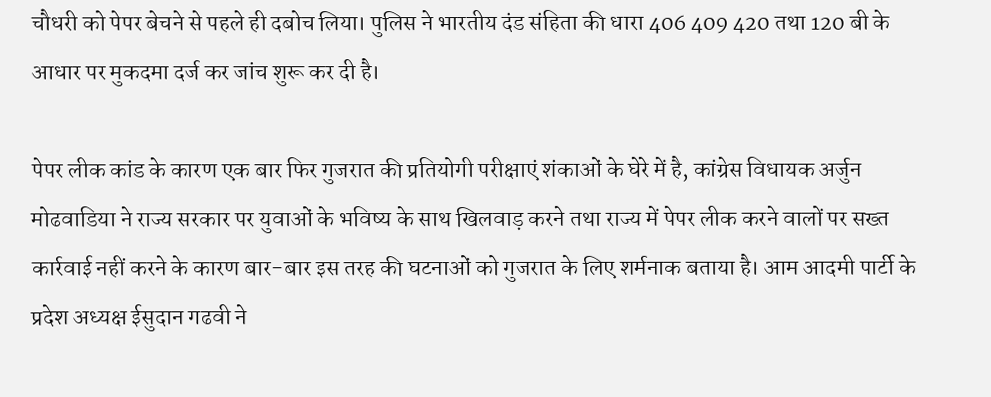चौधरी को पेपर बेचने से पहले ही दबोच लिया। पुलिस ने भारतीय दंड संहिता की धारा 406 409 420 तथा 120 बी के आधार पर मुकदमा दर्ज कर जांच शुरू कर दी है।

पेपर लीक कांड के कारण एक बार फिर गुजरात की प्रतियोगी परीक्षाएं शंकाओं के घेरे में है, कांग्रेस विधायक अर्जुन मोढवाडिया ने राज्य सरकार पर युवाओं के भविष्य के साथ खिलवाड़ करने तथा राज्य में पेपर लीक करने वालों पर सख्त कार्रवाई नहीं करने के कारण बार-बार इस तरह की घटनाओं को गुजरात के लिए शर्मनाक बताया है। आम आदमी पार्टी के प्रदेश अध्यक्ष ईसुदान गढवी ने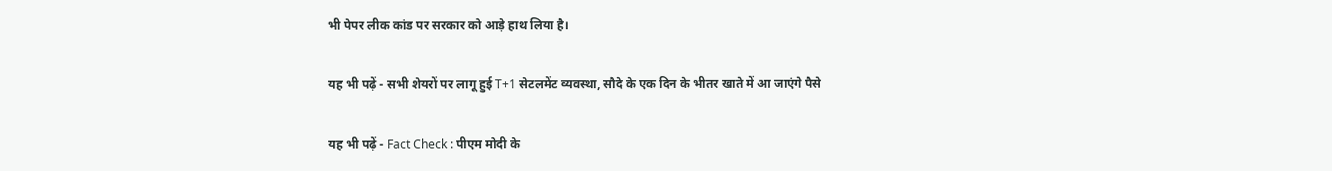भी पेपर लीक कांड पर सरकार को आड़े हाथ लिया है।

यह भी पढ़ें - सभी शेयरों पर लागू हुई T+1 सेटलमेंट व्यवस्था, सौदे के एक दिन के भीतर खाते में आ जाएंगे पैसे

यह भी पढ़ें - Fact Check : पीएम मोदी के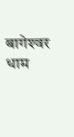बागेश्‍वर धाम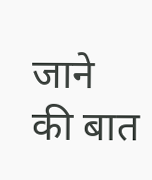जाने की बात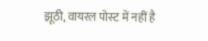झूठी, वायरल पोस्‍ट में नहीं है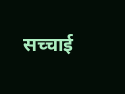सच्‍चाई